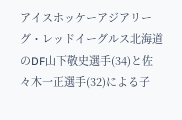アイスホッケーアジアリーグ・レッドイーグルス北海道のDF山下敬史選手(34)と佐々木一正選手(32)による子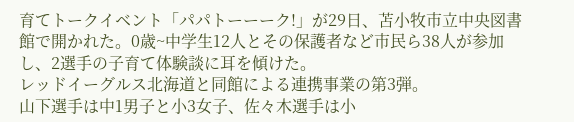育てトークイベント「パパトーーーク!」が29日、苫小牧市立中央図書館で開かれた。0歳~中学生12人とその保護者など市民ら38人が参加し、2選手の子育て体験談に耳を傾けた。
レッドイーグルス北海道と同館による連携事業の第3弾。
山下選手は中1男子と小3女子、佐々木選手は小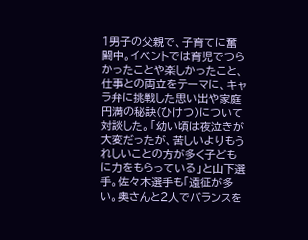1男子の父親で、子育てに奮闘中。イベントでは育児でつらかったことや楽しかったこと、仕事との両立をテーマに、キャラ弁に挑戦した思い出や家庭円満の秘訣(ひけつ)について対談した。「幼い頃は夜泣きが大変だったが、苦しいよりもうれしいことの方が多く子どもに力をもらっている」と山下選手。佐々木選手も「遠征が多い。奥さんと2人でバランスを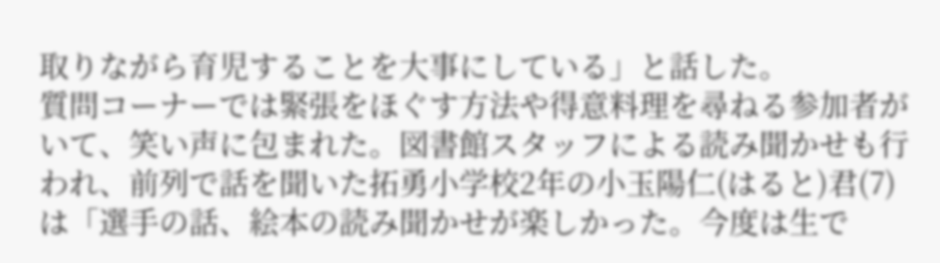取りながら育児することを大事にしている」と話した。
質問コーナーでは緊張をほぐす方法や得意料理を尋ねる参加者がいて、笑い声に包まれた。図書館スタッフによる読み聞かせも行われ、前列で話を聞いた拓勇小学校2年の小玉陽仁(はると)君(7)は「選手の話、絵本の読み聞かせが楽しかった。今度は生で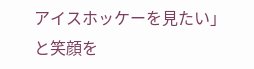アイスホッケーを見たい」と笑顔を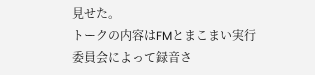見せた。
トークの内容はFMとまこまい実行委員会によって録音さ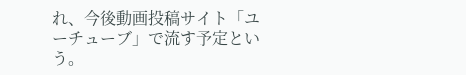れ、今後動画投稿サイト「ユーチューブ」で流す予定という。